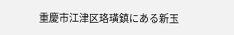重慶市江津区珞璜鎮にある新玉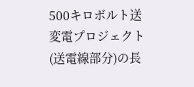500キロボルト送変電プロジェクト(送電線部分)の長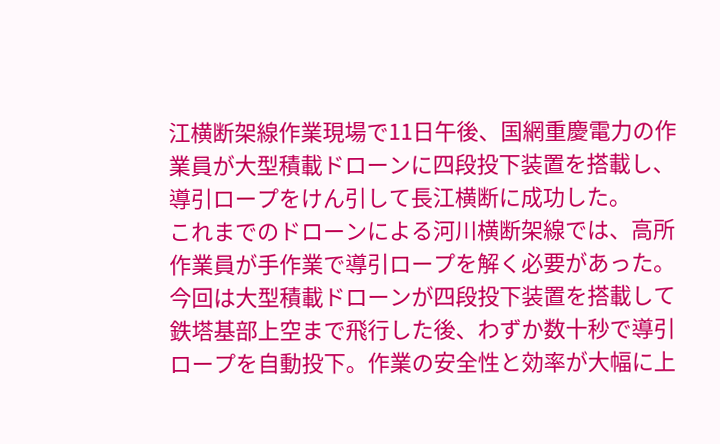江横断架線作業現場で11日午後、国網重慶電力の作業員が大型積載ドローンに四段投下装置を搭載し、導引ロープをけん引して長江横断に成功した。
これまでのドローンによる河川横断架線では、高所作業員が手作業で導引ロープを解く必要があった。今回は大型積載ドローンが四段投下装置を搭載して鉄塔基部上空まで飛行した後、わずか数十秒で導引ロープを自動投下。作業の安全性と効率が大幅に上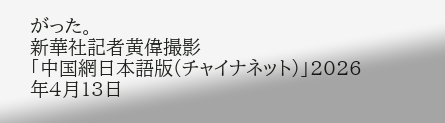がった。
新華社記者黄偉撮影
「中国網日本語版(チャイナネット)」2026年4月13日